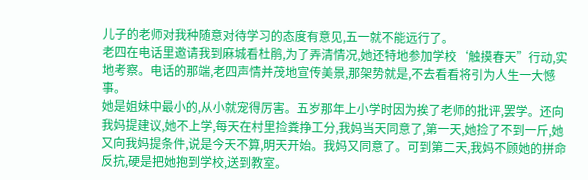儿子的老师对我种随意对待学习的态度有意见,五一就不能远行了。
老四在电话里邀请我到麻城看杜鹃,为了弄清情况,她还特地参加学校‘触摸春天”行动,实地考察。电话的那端,老四声情并茂地宣传美景,那架势就是,不去看看将引为人生一大憾事。
她是姐妹中最小的,从小就宠得厉害。五岁那年上小学时因为挨了老师的批评,罢学。还向我妈提建议,她不上学,每天在村里捡粪挣工分,我妈当天同意了,第一天,她捡了不到一斤,她又向我妈提条件,说是今天不算,明天开始。我妈又同意了。可到第二天,我妈不顾她的拼命反抗,硬是把她抱到学校,送到教室。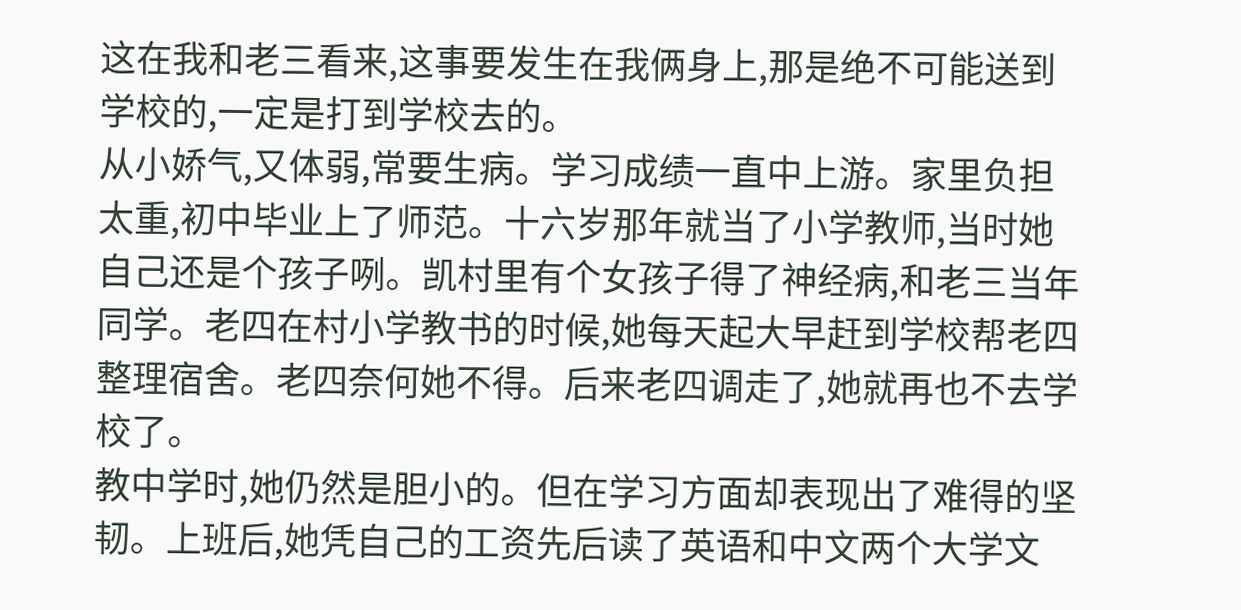这在我和老三看来,这事要发生在我俩身上,那是绝不可能送到学校的,一定是打到学校去的。
从小娇气,又体弱,常要生病。学习成绩一直中上游。家里负担太重,初中毕业上了师范。十六岁那年就当了小学教师,当时她自己还是个孩子咧。凯村里有个女孩子得了神经病,和老三当年同学。老四在村小学教书的时候,她每天起大早赶到学校帮老四整理宿舍。老四奈何她不得。后来老四调走了,她就再也不去学校了。
教中学时,她仍然是胆小的。但在学习方面却表现出了难得的坚韧。上班后,她凭自己的工资先后读了英语和中文两个大学文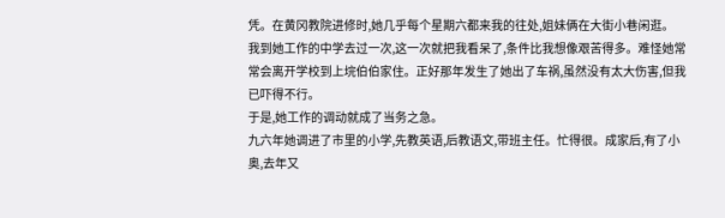凭。在黄冈教院进修时,她几乎每个星期六都来我的往处,姐妹俩在大街小巷闲逛。
我到她工作的中学去过一次,这一次就把我看呆了,条件比我想像艰苦得多。难怪她常常会离开学校到上垸伯伯家住。正好那年发生了她出了车祸,虽然没有太大伤害,但我已吓得不行。
于是,她工作的调动就成了当务之急。
九六年她调进了市里的小学,先教英语,后教语文,带班主任。忙得很。成家后,有了小奥,去年又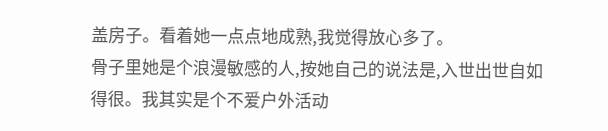盖房子。看着她一点点地成熟,我觉得放心多了。
骨子里她是个浪漫敏感的人,按她自己的说法是,入世出世自如得很。我其实是个不爱户外活动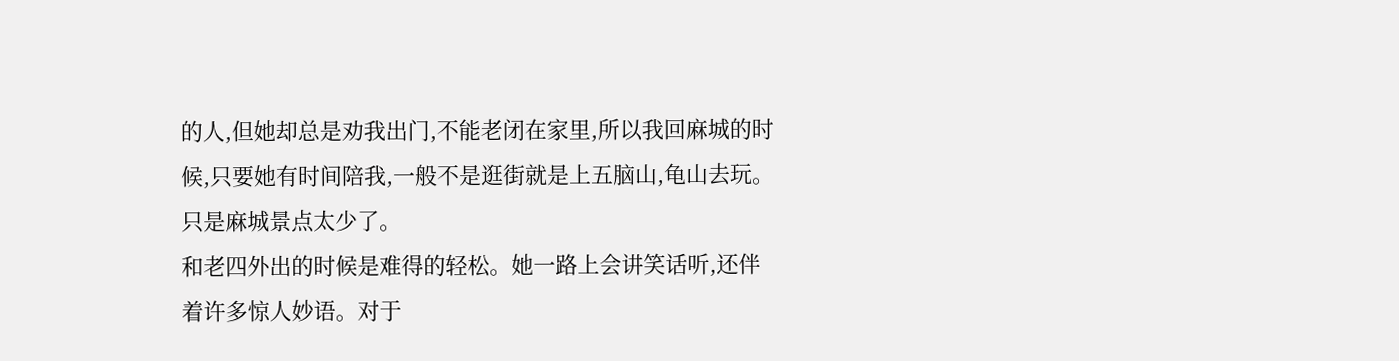的人,但她却总是劝我出门,不能老闭在家里,所以我回麻城的时候,只要她有时间陪我,一般不是逛街就是上五脑山,龟山去玩。只是麻城景点太少了。
和老四外出的时候是难得的轻松。她一路上会讲笑话听,还伴着许多惊人妙语。对于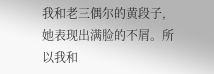我和老三偶尔的黄段子,她表现出满脸的不屑。所以我和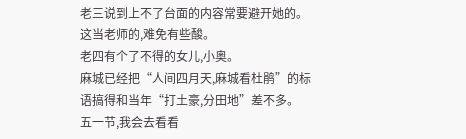老三说到上不了台面的内容常要避开她的。这当老师的,难免有些酸。
老四有个了不得的女儿,小奥。
麻城已经把“人间四月天,麻城看杜鹃”的标语搞得和当年“打土豪,分田地”差不多。
五一节,我会去看看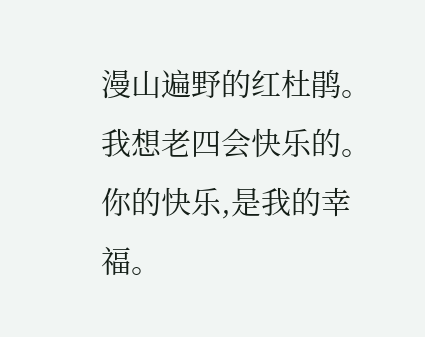漫山遍野的红杜鹃。我想老四会快乐的。
你的快乐,是我的幸福。